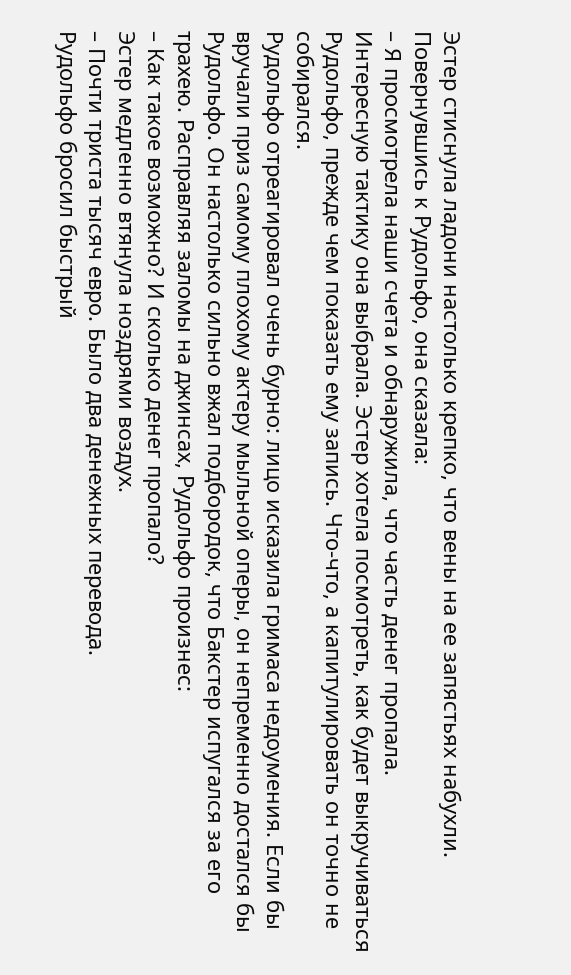Эстер стиснула ладони настолько крепко, что вены на ее запястьях набухли. Повернувшись к Рудольфо, она сказала:
– Я просмотрела наши счета и обнаружила, что часть денег пропала.
Интересную тактику она выбрала. Эстер хотела посмотреть, как будет выкручиваться Рудольфо, прежде чем показать ему запись. Что-что, а капитулировать он точно не собирался.
Рудольфо отреагировал очень бурно: лицо исказила гримаса недоумения. Если бы вручали приз самому плохому актеру мыльной оперы, он непременно достался бы Рудольфо. Он настолько сильно вжал подбородок, что Бакстер испугался за его трахею. Расправляя заломы на джинсах, Рудольфо произнес:
– Как такое возможно? И сколько денег пропало?
Эстер медленно втянула ноздрями воздух.
– Почти триста тысяч евро. Было два денежных перевода.
Рудольфо бросил быстрый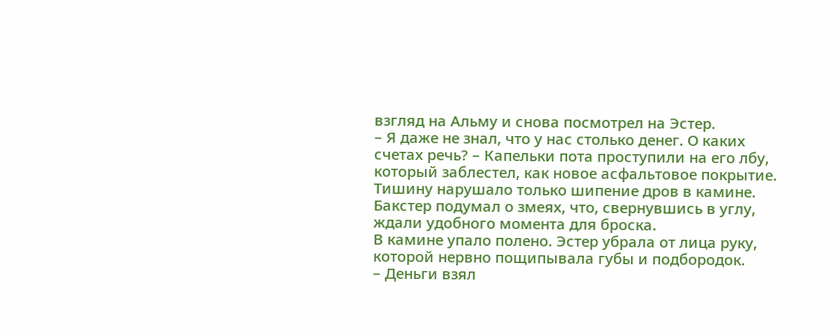взгляд на Альму и снова посмотрел на Эстер.
– Я даже не знал, что у нас столько денег. О каких счетах речь? – Капельки пота проступили на его лбу, который заблестел, как новое асфальтовое покрытие. Тишину нарушало только шипение дров в камине. Бакстер подумал о змеях, что, свернувшись в углу, ждали удобного момента для броска.
В камине упало полено. Эстер убрала от лица руку, которой нервно пощипывала губы и подбородок.
– Деньги взял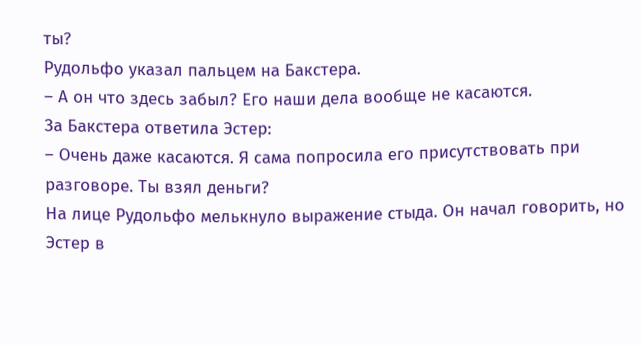ты?
Рудольфо указал пальцем на Бакстера.
– А он что здесь забыл? Его наши дела вообще не касаются.
За Бакстера ответила Эстер:
– Очень даже касаются. Я сама попросила его присутствовать при разговоре. Ты взял деньги?
На лице Рудольфо мелькнуло выражение стыда. Он начал говорить, но Эстер в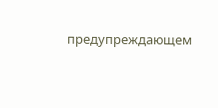предупреждающем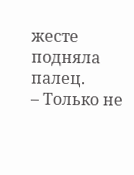жесте подняла палец.
– Только не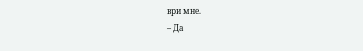ври мне.
– Да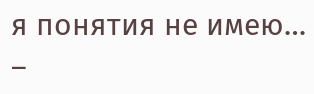я понятия не имею…
–